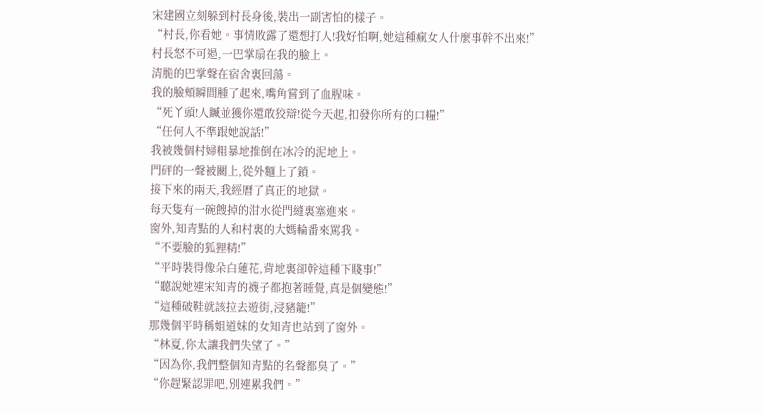宋建國立刻躲到村長身後,裝出一副害怕的樣子。
“村長,你看她。事情敗露了還想打人!我好怕啊,她這種瘋女人什麼事幹不出來!”
村長怒不可遏,一巴掌扇在我的臉上。
清脆的巴掌聲在宿舍裏回蕩。
我的臉頰瞬間腫了起來,嘴角嘗到了血腥味。
“死丫頭!人贓並獲你還敢狡辯!從今天起,扣發你所有的口糧!”
“任何人不準跟她說話!”
我被幾個村婦粗暴地推倒在冰冷的泥地上。
門砰的一聲被關上,從外麵上了鎖。
接下來的兩天,我經曆了真正的地獄。
每天隻有一碗餿掉的泔水從門縫裏塞進來。
窗外,知青點的人和村裏的大媽輪番來罵我。
“不要臉的狐狸精!”
“平時裝得像朵白蓮花,背地裏卻幹這種下賤事!”
“聽說她連宋知青的襪子都抱著睡覺,真是個變態!”
“這種破鞋就該拉去遊街,浸豬籠!”
那幾個平時稱姐道妹的女知青也站到了窗外。
“林夏,你太讓我們失望了。”
“因為你,我們整個知青點的名聲都臭了。”
“你趕緊認罪吧,別連累我們。”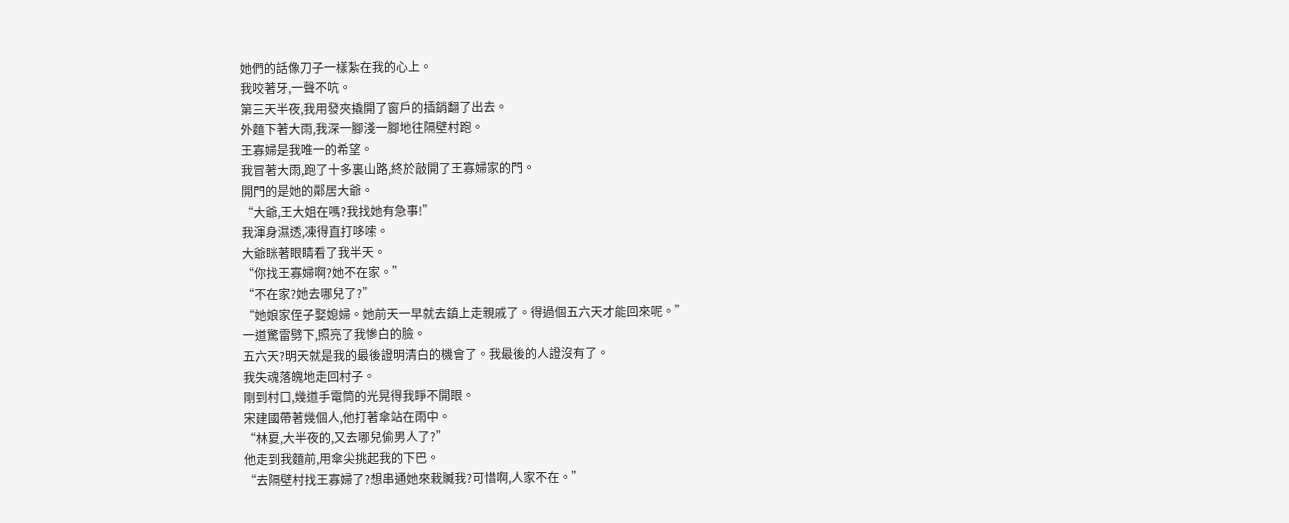她們的話像刀子一樣紮在我的心上。
我咬著牙,一聲不吭。
第三天半夜,我用發夾撬開了窗戶的插銷翻了出去。
外麵下著大雨,我深一腳淺一腳地往隔壁村跑。
王寡婦是我唯一的希望。
我冒著大雨,跑了十多裏山路,終於敲開了王寡婦家的門。
開門的是她的鄰居大爺。
“大爺,王大姐在嗎?我找她有急事!”
我渾身濕透,凍得直打哆嗦。
大爺眯著眼睛看了我半天。
“你找王寡婦啊?她不在家。”
“不在家?她去哪兒了?”
“她娘家侄子娶媳婦。她前天一早就去鎮上走親戚了。得過個五六天才能回來呢。”
一道驚雷劈下,照亮了我慘白的臉。
五六天?明天就是我的最後證明清白的機會了。我最後的人證沒有了。
我失魂落魄地走回村子。
剛到村口,幾道手電筒的光晃得我睜不開眼。
宋建國帶著幾個人,他打著傘站在雨中。
“林夏,大半夜的,又去哪兒偷男人了?”
他走到我麵前,用傘尖挑起我的下巴。
“去隔壁村找王寡婦了?想串通她來栽贓我?可惜啊,人家不在。”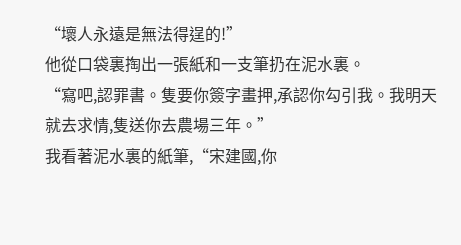“壞人永遠是無法得逞的!”
他從口袋裏掏出一張紙和一支筆扔在泥水裏。
“寫吧,認罪書。隻要你簽字畫押,承認你勾引我。我明天就去求情,隻送你去農場三年。”
我看著泥水裏的紙筆,“宋建國,你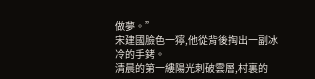做夢。”
宋建國臉色一獰,他從背後掏出一副冰冷的手銬。
清晨的第一縷陽光刺破雲層,村裏的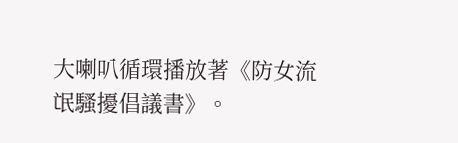大喇叭循環播放著《防女流氓騷擾倡議書》。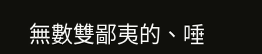無數雙鄙夷的、唾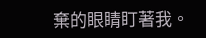棄的眼睛盯著我。